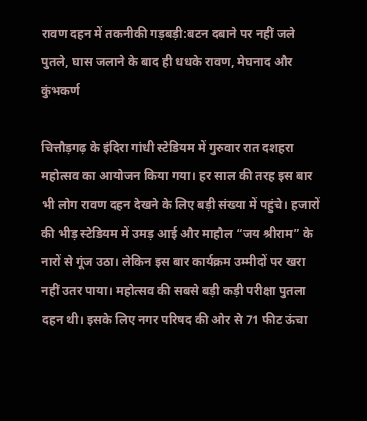रावण दहन में तकनीकी गड़बड़ी:बटन दबाने पर नहीं जले पुतले, घास जलाने के बाद ही धधके रावण, मेघनाद और कुंभकर्ण

चित्तौड़गढ़ के इंदिरा गांधी स्टेडियम में गुरुवार रात दशहरा महोत्सव का आयोजन किया गया। हर साल की तरह इस बार भी लोग रावण दहन देखने के लिए बड़ी संख्या में पहुंचे। हजारों की भीड़ स्टेडियम में उमड़ आई और माहौल “जय श्रीराम” के नारों से गूंज उठा। लेकिन इस बार कार्यक्रम उम्मीदों पर खरा नहीं उतर पाया। महोत्सव की सबसे बड़ी कड़ी परीक्षा पुतला दहन थी। इसके लिए नगर परिषद की ओर से 71 फीट ऊंचा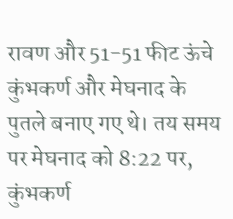रावण और 51-51 फीट ऊंचे कुंभकर्ण और मेघनाद के पुतले बनाए गए थे। तय समय पर मेघनाद को 8:22 पर, कुंभकर्ण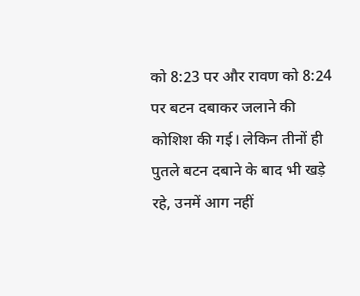को 8:23 पर और रावण को 8:24 पर बटन दबाकर जलाने की कोशिश की गई। लेकिन तीनों ही पुतले बटन दबाने के बाद भी खड़े रहे, उनमें आग नहीं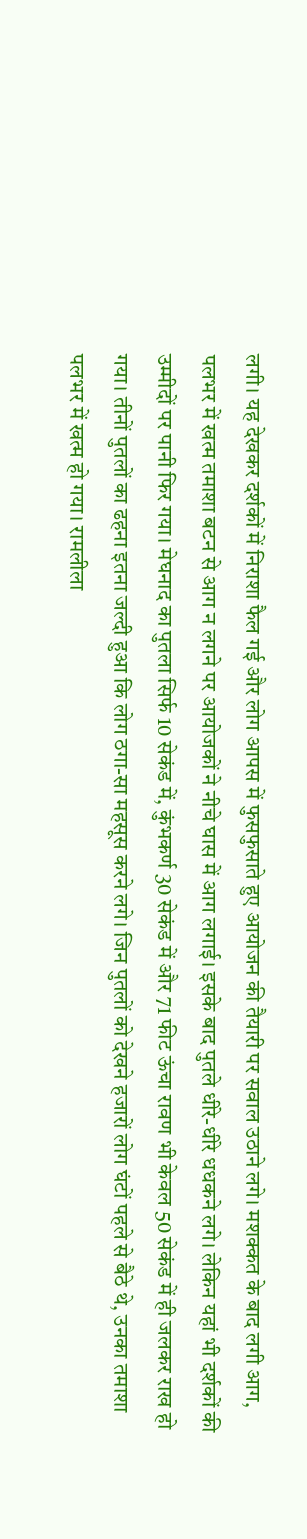लगी। यह देखकर दर्शकों में निराशा फैल गई और लोग आपस में फुसफुसाते हुए आयोजन की तैयारी पर सवाल उठाने लगे। मशक्कत के बाद लगी आग, पलभर में खत्म तमाशा बटन से आग न लगने पर आयोजकों ने नीचे घास में आग लगाई। इसके बाद पुतले धीरे-धीरे धधकने लगे। लेकिन यहां भी दर्शकों की उम्मीदों पर पानी फिर गया। मेघनाद का पुतला सिर्फ 10 सेकंड में, कुंभकर्ण 30 सेकंड में और 71 फीट ऊंचा रावण भी केवल 50 सेकंड में ही जलकर राख हो गया। तीनों पुतलों का ढहना इतना जल्दी हुआ कि लोग ठगा-सा महसूस करने लगे। जिन पुतलों को देखने हजारों लोग घंटों पहले से बैठे थे, उनका तमाशा पलभर में खत्म हो गया। रामलीला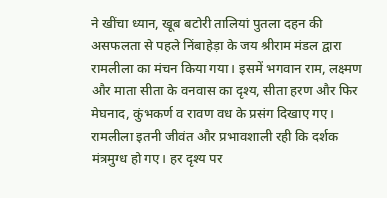ने खींचा ध्यान, खूब बटोरी तालियां पुतला दहन की असफलता से पहले निंबाहेड़ा के जय श्रीराम मंडल द्वारा रामलीला का मंचन किया गया। इसमें भगवान राम, लक्ष्मण और माता सीता के वनवास का दृश्य, सीता हरण और फिर मेघनाद, कुंभकर्ण व रावण वध के प्रसंग दिखाए गए। रामलीला इतनी जीवंत और प्रभावशाली रही कि दर्शक मंत्रमुग्ध हो गए। हर दृश्य पर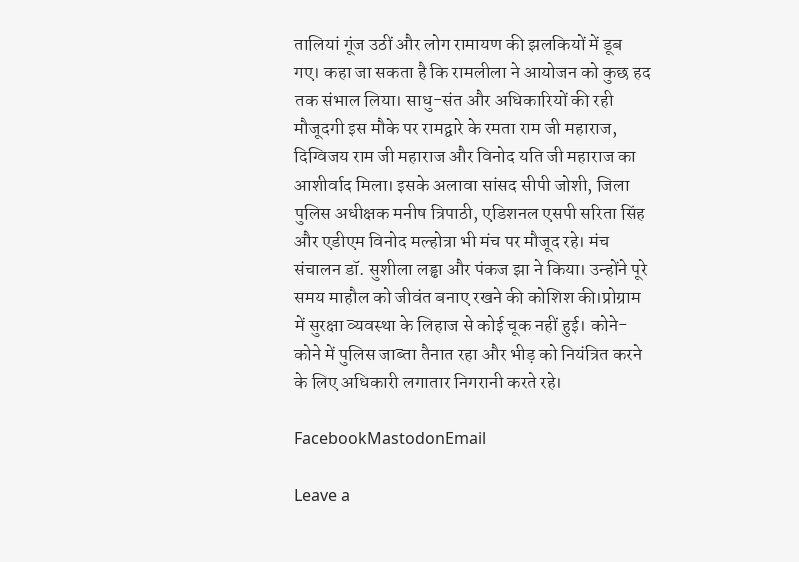तालियां गूंज उठीं और लोग रामायण की झलकियों में डूब गए। कहा जा सकता है कि रामलीला ने आयोजन को कुछ हद तक संभाल लिया। साधु-संत और अधिकारियों की रही मौजूदगी इस मौके पर रामद्वारे के रमता राम जी महाराज, दिग्विजय राम जी महाराज और विनोद यति जी महाराज का आशीर्वाद मिला। इसके अलावा सांसद सीपी जोशी, जिला पुलिस अधीक्षक मनीष त्रिपाठी, एडिशनल एसपी सरिता सिंह और एडीएम विनोद मल्होत्रा भी मंच पर मौजूद रहे। मंच संचालन डॉ. सुशीला लड्ढा और पंकज झा ने किया। उन्होंने पूरे समय माहौल को जीवंत बनाए रखने की कोशिश की।प्रोग्राम में सुरक्षा व्यवस्था के लिहाज से कोई चूक नहीं हुई। कोने-कोने में पुलिस जाब्ता तैनात रहा और भीड़ को नियंत्रित करने के लिए अधिकारी लगातार निगरानी करते रहे।

FacebookMastodonEmail

Leave a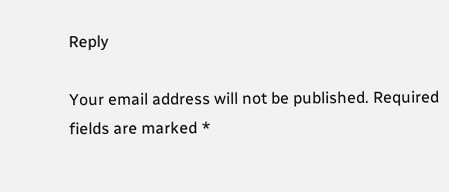Reply

Your email address will not be published. Required fields are marked *